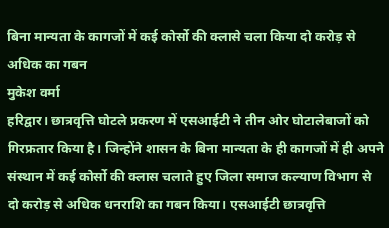बिना मान्यता के कागजों में कई कोर्सो की क्लासे चला किया दो करोड़ से अधिक का गबन
मुकेश वर्मा
हरिद्वार। छात्रवृत्ति घोटले प्रकरण में एसआईटी ने तीन ओर घोटालेबाजों को गिरफ्रतार किया है। जिन्होंने शासन के बिना मान्यता के ही कागजों में ही अपने संस्थान में कई कोर्सो की क्लास चलाते हुए जिला समाज कल्याण विभाग से दो करोड़ से अधिक धनराशि का गबन किया। एसआईटी छात्रवृत्ति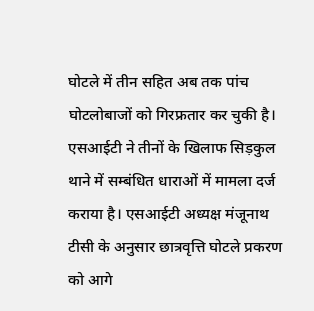घोटले में तीन सहित अब तक पांच घोटलोबाजों को गिरफ्रतार कर चुकी है। एसआईटी ने तीनों के खिलाफ सिड़कुल थाने में सम्बंधित धाराओं में मामला दर्ज कराया है। एसआईटी अध्यक्ष मंजूनाथ टीसी के अनुसार छात्रवृत्ति घोटले प्रकरण को आगे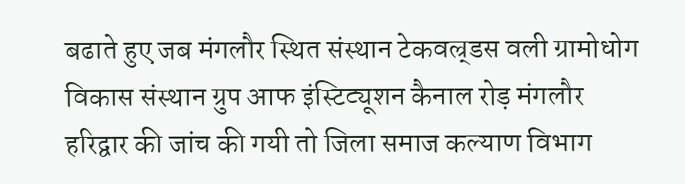बढाते हुए जब मंगलौर स्थित संस्थान टेकवल्र्डस वली ग्रामोधोग विकास संस्थान ग्रुप आफ इंस्टिट्यूशन कैनाल रोड़ मंगलौर हरिद्वार की जांच की गयी तो जिला समाज कल्याण विभाग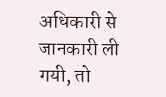अधिकारी से जानकारी ली गयी, तो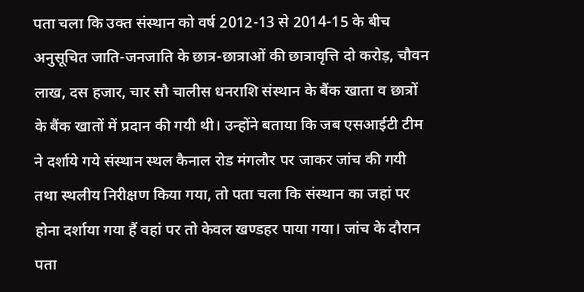पता चला कि उक्त संस्थान को वर्ष 2012-13 से 2014-15 के बीच अनुसूचित जाति-जनजाति के छात्र-छात्राओं की छात्रावृत्ति दो करोड़, चौवन लाख, दस हजार, चार सौ चालीस धनराशि संस्थान के बैंक खाता व छात्रों के बैंक खातों में प्रदान की गयी थी। उन्होंने बताया कि जब एसआईटी टीम ने दर्शाये गये संस्थान स्थल कैनाल रोड मंगलौर पर जाकर जांच की गयी तथा स्थलीय निरीक्षण किया गया, तो पता चला कि संस्थान का जहां पर होना दर्शाया गया हैं वहां पर तो केवल खण्डहर पाया गया। जांच के दौरान पता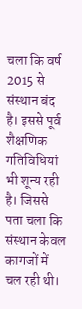चला कि वर्ष 2015 से संस्थान बंद है। इससे पूर्व शैक्षणिक गतिविधियां भी शून्य रही है। जिससे पता चला कि संस्थान केवल कागजों में चल रही थी।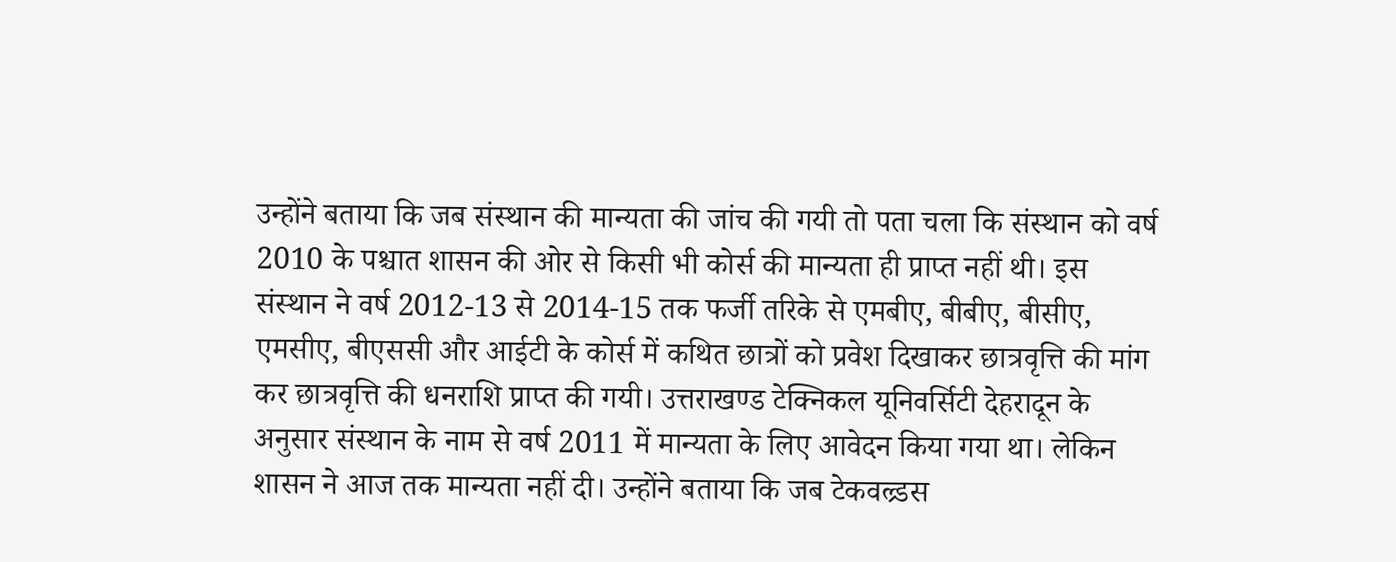उन्होंने बताया कि जब संस्थान की मान्यता की जांच की गयी तो पता चला कि संस्थान को वर्ष 2010 के पश्चात शासन की ओर से किसी भी कोर्स की मान्यता ही प्राप्त नहीं थी। इस संस्थान ने वर्ष 2012-13 से 2014-15 तक फर्जी तरिके से एमबीए, बीबीए, बीसीए, एमसीए, बीएससी और आईटी के कोर्स में कथित छात्रों को प्रवेश दिखाकर छात्रवृत्ति की मांग कर छात्रवृत्ति की धनराशि प्राप्त की गयी। उत्तराखण्ड टेक्निकल यूनिवर्सिटी देहरादून के अनुसार संस्थान के नाम से वर्ष 2011 में मान्यता के लिए आवेदन किया गया था। लेकिन शासन ने आज तक मान्यता नहीं दी। उन्होंने बताया कि जब टेकवल्र्डस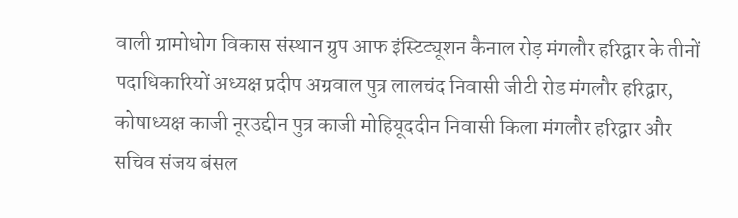वाली ग्रामोधोग विकास संस्थान ग्रुप आफ इंस्टिट्यूशन कैनाल रोड़ मंगलौर हरिद्वार के तीनों पदाधिकारियों अध्यक्ष प्रदीप अग्रवाल पुत्र लालचंद निवासी जीटी रोड मंगलौर हरिद्वार, कोषाध्यक्ष काजी नूरउद्दीन पुत्र काजी मोहियूददीन निवासी किला मंगलौर हरिद्वार और सचिव संजय बंसल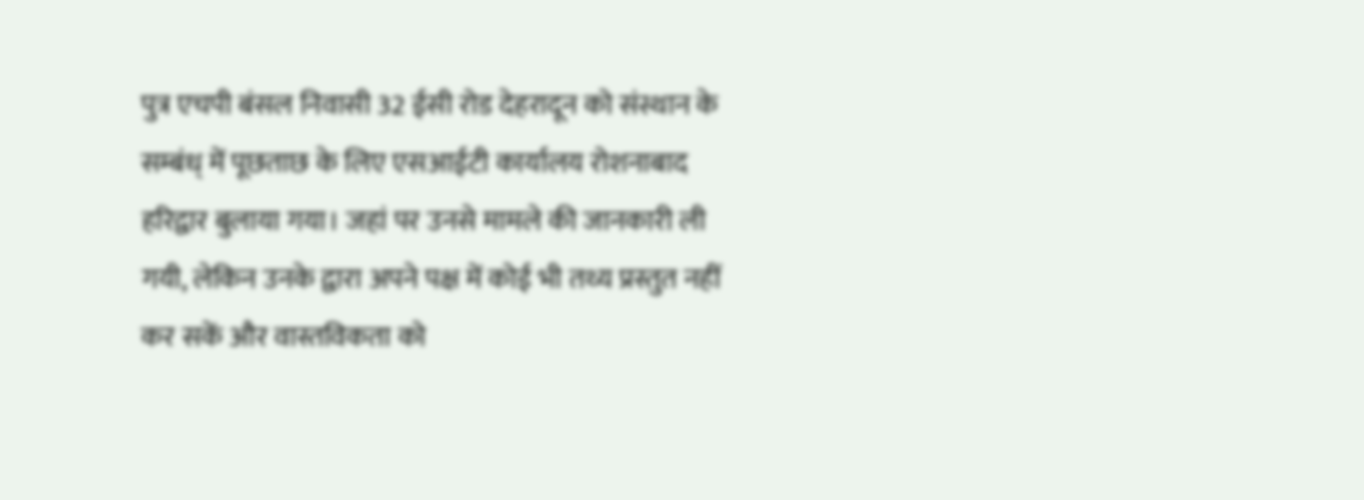पुत्र एचपी बंसल निवासी 32 ईसी रोड देहरादून को संस्थान के सम्बंध् में पूछताछ के लिए एसआईटी कार्यालय रोशनाबाद हरिद्वार बुलाया गया। जहां पर उनसे मामले की जानकारी ली गयी, लेकिन उनके द्वारा अपने पक्ष में कोई भी तथ्य प्रस्तुत नहीं कर सकें और वास्तविकता को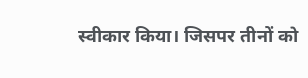स्वीकार किया। जिसपर तीनों को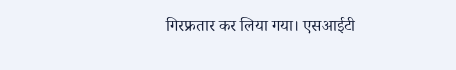गिरफ्रतार कर लिया गया। एसआईटी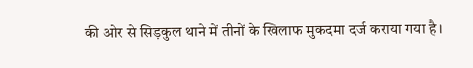की ओर से सिड़कुल थाने में तीनों के खिलाफ मुकदमा दर्ज कराया गया है।